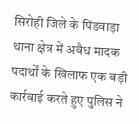सिरोही जिले के पिंडवाड़ा थाना क्षेत्र में अवैध मादक पदार्थों के खिलाफ एक बड़ी कार्रवाई करते हुए पुलिस ने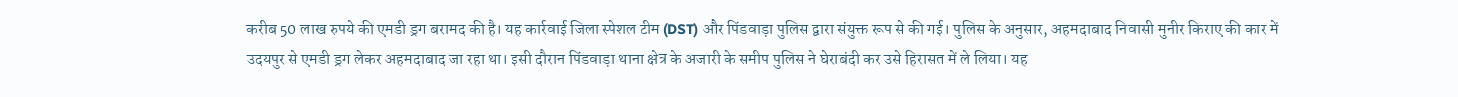करीब 50 लाख रुपये की एमडी ड्रग बरामद की है। यह कार्रवाई जिला स्पेशल टीम (DST) और पिंडवाड़ा पुलिस द्वारा संयुक्त रूप से की गई। पुलिस के अनुसार, अहमदाबाद निवासी मुनीर किराए की कार में उदयपुर से एमडी ड्रग लेकर अहमदाबाद जा रहा था। इसी दौरान पिंडवाड़ा थाना क्षेत्र के अजारी के समीप पुलिस ने घेराबंदी कर उसे हिरासत में ले लिया। यह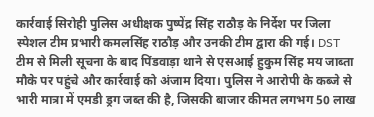कार्रवाई सिरोही पुलिस अधीक्षक पुष्पेंद्र सिंह राठौड़ के निर्देश पर जिला स्पेशल टीम प्रभारी कमलसिंह राठौड़ और उनकी टीम द्वारा की गई। DST टीम से मिली सूचना के बाद पिंडवाड़ा थाने से एसआई हुकुम सिंह मय जाब्ता मौके पर पहुंचे और कार्रवाई को अंजाम दिया। पुलिस ने आरोपी के कब्जे से भारी मात्रा में एमडी ड्रग जब्त की है, जिसकी बाजार कीमत लगभग 50 लाख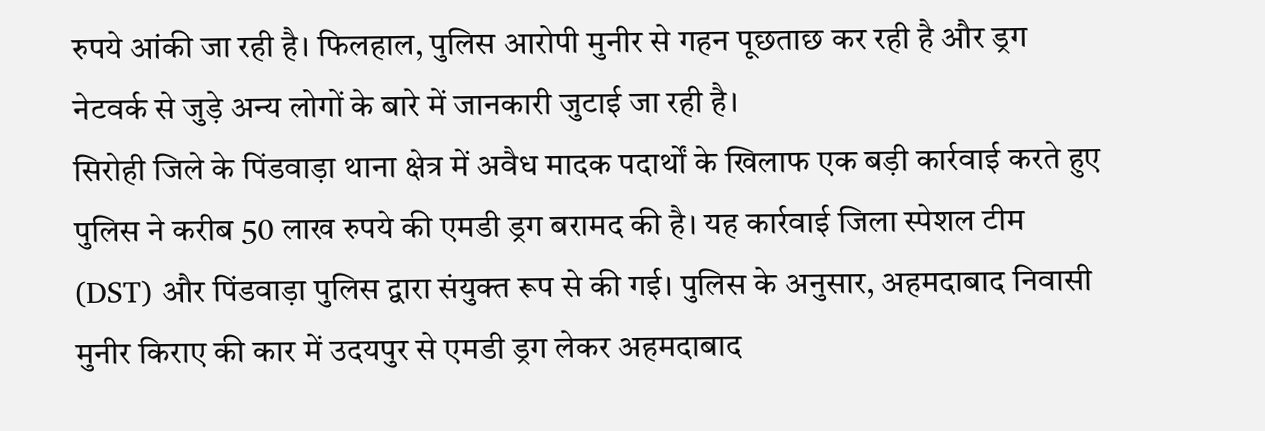रुपये आंकी जा रही है। फिलहाल, पुलिस आरोपी मुनीर से गहन पूछताछ कर रही है और ड्रग नेटवर्क से जुड़े अन्य लोगों के बारे में जानकारी जुटाई जा रही है।
सिरोही जिले के पिंडवाड़ा थाना क्षेत्र में अवैध मादक पदार्थों के खिलाफ एक बड़ी कार्रवाई करते हुए पुलिस ने करीब 50 लाख रुपये की एमडी ड्रग बरामद की है। यह कार्रवाई जिला स्पेशल टीम (DST) और पिंडवाड़ा पुलिस द्वारा संयुक्त रूप से की गई। पुलिस के अनुसार, अहमदाबाद निवासी मुनीर किराए की कार में उदयपुर से एमडी ड्रग लेकर अहमदाबाद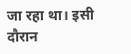जा रहा था। इसी दौरान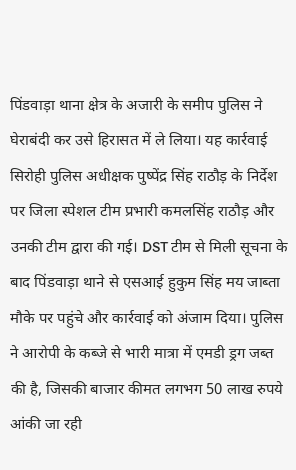पिंडवाड़ा थाना क्षेत्र के अजारी के समीप पुलिस ने घेराबंदी कर उसे हिरासत में ले लिया। यह कार्रवाई सिरोही पुलिस अधीक्षक पुष्पेंद्र सिंह राठौड़ के निर्देश पर जिला स्पेशल टीम प्रभारी कमलसिंह राठौड़ और उनकी टीम द्वारा की गई। DST टीम से मिली सूचना के बाद पिंडवाड़ा थाने से एसआई हुकुम सिंह मय जाब्ता मौके पर पहुंचे और कार्रवाई को अंजाम दिया। पुलिस ने आरोपी के कब्जे से भारी मात्रा में एमडी ड्रग जब्त की है, जिसकी बाजार कीमत लगभग 50 लाख रुपये आंकी जा रही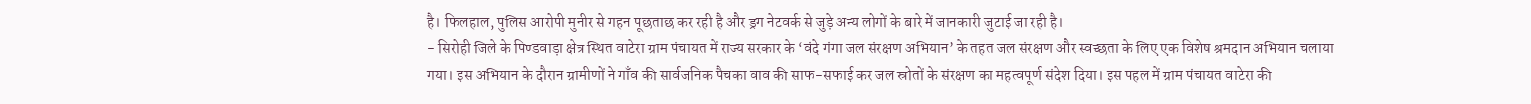है। फिलहाल, पुलिस आरोपी मुनीर से गहन पूछताछ कर रही है और ड्रग नेटवर्क से जुड़े अन्य लोगों के बारे में जानकारी जुटाई जा रही है।
- सिरोही जिले के पिण्डवाड़ा क्षेत्र स्थित वाटेरा ग्राम पंचायत में राज्य सरकार के ‘वंदे गंगा जल संरक्षण अभियान’ के तहत जल संरक्षण और स्वच्छता के लिए एक विशेष श्रमदान अभियान चलाया गया। इस अभियान के दौरान ग्रामीणों ने गाँव की सार्वजनिक पैचका वाव की साफ-सफाई कर जल स्रोतों के संरक्षण का महत्वपूर्ण संदेश दिया। इस पहल में ग्राम पंचायत वाटेरा की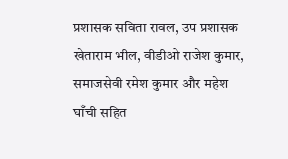प्रशासक सविता रावल, उप प्रशासक खेताराम भील, वीडीओ राजेश कुमार, समाजसेवी रमेश कुमार और महेश घाँची सहित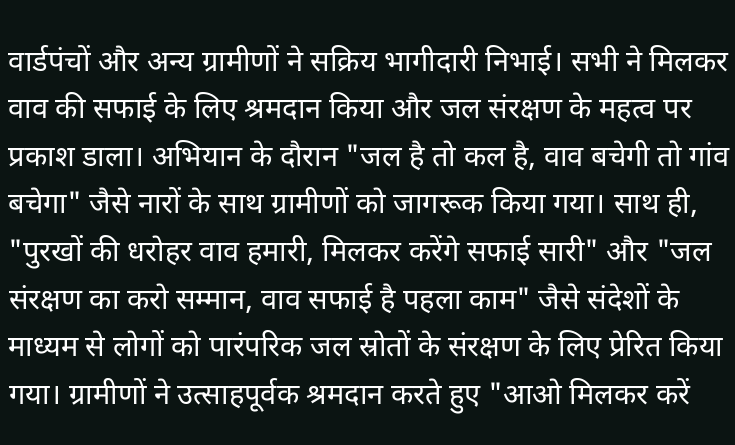वार्डपंचों और अन्य ग्रामीणों ने सक्रिय भागीदारी निभाई। सभी ने मिलकर वाव की सफाई के लिए श्रमदान किया और जल संरक्षण के महत्व पर प्रकाश डाला। अभियान के दौरान "जल है तो कल है, वाव बचेगी तो गांव बचेगा" जैसे नारों के साथ ग्रामीणों को जागरूक किया गया। साथ ही, "पुरखों की धरोहर वाव हमारी, मिलकर करेंगे सफाई सारी" और "जल संरक्षण का करो सम्मान, वाव सफाई है पहला काम" जैसे संदेशों के माध्यम से लोगों को पारंपरिक जल स्रोतों के संरक्षण के लिए प्रेरित किया गया। ग्रामीणों ने उत्साहपूर्वक श्रमदान करते हुए "आओ मिलकर करें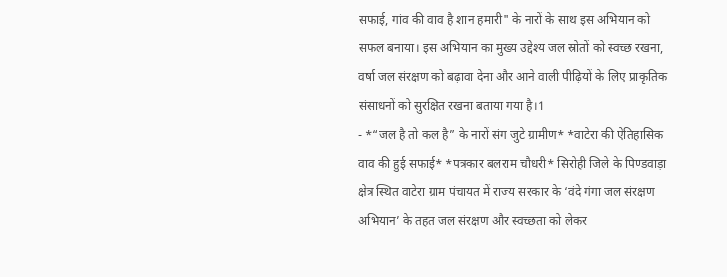सफाई, गांव की वाव है शान हमारी" के नारों के साथ इस अभियान को सफल बनाया। इस अभियान का मुख्य उद्देश्य जल स्रोतों को स्वच्छ रखना, वर्षा जल संरक्षण को बढ़ावा देना और आने वाली पीढ़ियों के लिए प्राकृतिक संसाधनों को सुरक्षित रखना बताया गया है।1
- *“जल है तो कल है” के नारों संग जुटे ग्रामीण* *वाटेरा की ऐतिहासिक वाव की हुई सफाई* *पत्रकार बलराम चौधरी* सिरोही जिले के पिण्डवाड़ा क्षेत्र स्थित वाटेरा ग्राम पंचायत में राज्य सरकार के ‘वंदे गंगा जल संरक्षण अभियान’ के तहत जल संरक्षण और स्वच्छता को लेकर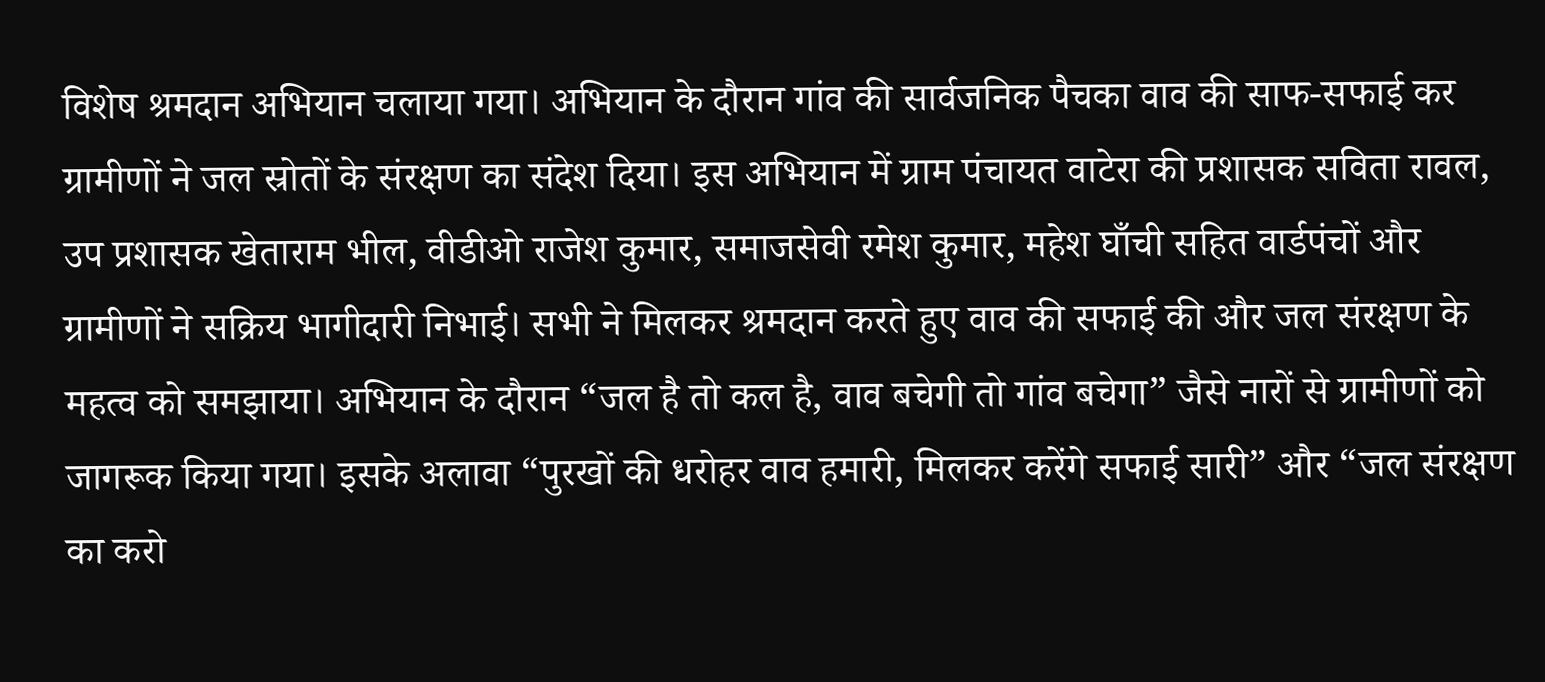विशेष श्रमदान अभियान चलाया गया। अभियान के दौरान गांव की सार्वजनिक पैचका वाव की साफ-सफाई कर ग्रामीणों ने जल स्रोतों के संरक्षण का संदेश दिया। इस अभियान में ग्राम पंचायत वाटेरा की प्रशासक सविता रावल, उप प्रशासक खेताराम भील, वीडीओ राजेश कुमार, समाजसेवी रमेश कुमार, महेश घाँची सहित वार्डपंचों और ग्रामीणों ने सक्रिय भागीदारी निभाई। सभी ने मिलकर श्रमदान करते हुए वाव की सफाई की और जल संरक्षण के महत्व को समझाया। अभियान के दौरान “जल है तो कल है, वाव बचेगी तो गांव बचेगा” जैसे नारों से ग्रामीणों को जागरूक किया गया। इसके अलावा “पुरखों की धरोहर वाव हमारी, मिलकर करेंगे सफाई सारी” और “जल संरक्षण का करो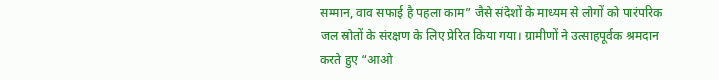सम्मान, वाव सफाई है पहला काम” जैसे संदेशों के माध्यम से लोगों को पारंपरिक जल स्रोतों के संरक्षण के लिए प्रेरित किया गया। ग्रामीणों ने उत्साहपूर्वक श्रमदान करते हुए “आओ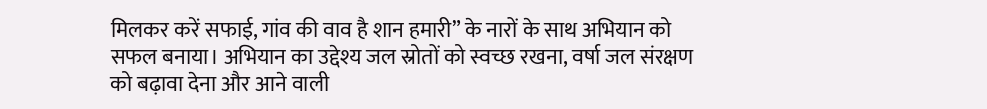मिलकर करें सफाई, गांव की वाव है शान हमारी” के नारों के साथ अभियान को सफल बनाया। अभियान का उद्देश्य जल स्रोतों को स्वच्छ रखना, वर्षा जल संरक्षण को बढ़ावा देना और आने वाली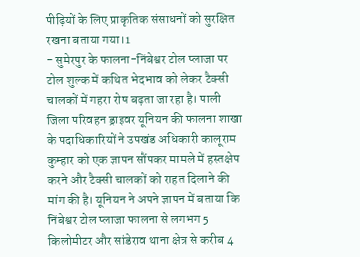पीढ़ियों के लिए प्राकृतिक संसाधनों को सुरक्षित रखना बताया गया।1
- सुमेरपुर के फालना-निंबेश्वर टोल प्लाजा पर टोल शुल्क में कथित भेदभाव को लेकर टैक्सी चालकों में गहरा रोष बढ़ता जा रहा है। पाली जिला परिवहन ड्राइवर यूनियन की फालना शाखा के पदाधिकारियों ने उपखंड अधिकारी कालूराम कुम्हार को एक ज्ञापन सौंपकर मामले में हस्तक्षेप करने और टैक्सी चालकों को राहत दिलाने की मांग की है। यूनियन ने अपने ज्ञापन में बताया कि निंबेश्वर टोल प्लाजा फालना से लगभग 5 किलोमीटर और सांडेराव थाना क्षेत्र से करीब 4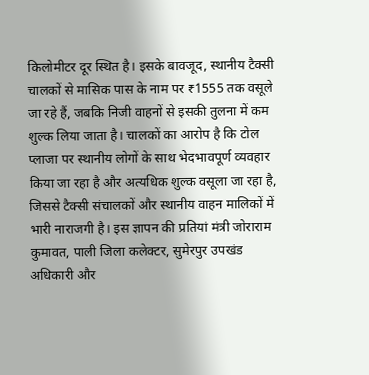किलोमीटर दूर स्थित है। इसके बावजूद, स्थानीय टैक्सी चालकों से मासिक पास के नाम पर ₹1555 तक वसूले जा रहे हैं, जबकि निजी वाहनों से इसकी तुलना में कम शुल्क लिया जाता है। चालकों का आरोप है कि टोल प्लाजा पर स्थानीय लोगों के साथ भेदभावपूर्ण व्यवहार किया जा रहा है और अत्यधिक शुल्क वसूला जा रहा है, जिससे टैक्सी संचालकों और स्थानीय वाहन मालिकों में भारी नाराजगी है। इस ज्ञापन की प्रतियां मंत्री जोराराम कुमावत, पाली जिला कलेक्टर, सुमेरपुर उपखंड अधिकारी और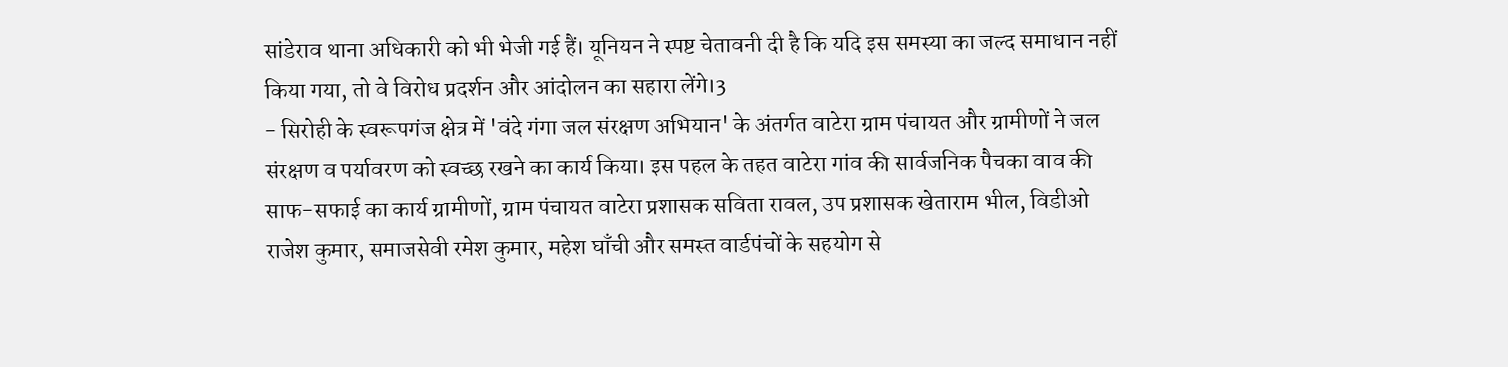सांडेराव थाना अधिकारी को भी भेजी गई हैं। यूनियन ने स्पष्ट चेतावनी दी है कि यदि इस समस्या का जल्द समाधान नहीं किया गया, तो वे विरोध प्रदर्शन और आंदोलन का सहारा लेंगे।3
- सिरोही के स्वरूपगंज क्षेत्र में 'वंदे गंगा जल संरक्षण अभियान' के अंतर्गत वाटेरा ग्राम पंचायत और ग्रामीणों ने जल संरक्षण व पर्यावरण को स्वच्छ रखने का कार्य किया। इस पहल के तहत वाटेरा गांव की सार्वजनिक पैचका वाव की साफ-सफाई का कार्य ग्रामीणों, ग्राम पंचायत वाटेरा प्रशासक सविता रावल, उप प्रशासक खेताराम भील, विडीओ राजेश कुमार, समाजसेवी रमेश कुमार, महेश घाँची और समस्त वार्डपंचों के सहयोग से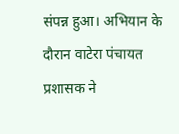संपन्न हुआ। अभियान के दौरान वाटेरा पंचायत प्रशासक ने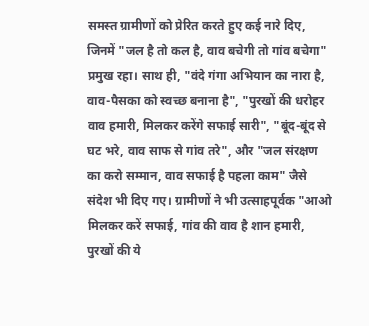समस्त ग्रामीणों को प्रेरित करते हुए कई नारे दिए, जिनमें "जल है तो कल है, वाव बचेगी तो गांव बचेगा" प्रमुख रहा। साथ ही, "वंदे गंगा अभियान का नारा है, वाव-पैसका को स्वच्छ बनाना है", "पुरखों की धरोहर वाव हमारी, मिलकर करेंगे सफाई सारी", "बूंद-बूंद से घट भरे, वाव साफ से गांव तरे", और "जल संरक्षण का करो सम्मान, वाव सफाई है पहला काम" जैसे संदेश भी दिए गए। ग्रामीणों ने भी उत्साहपूर्वक "आओ मिलकर करें सफाई, गांव की वाव है शान हमारी, पुरखों की ये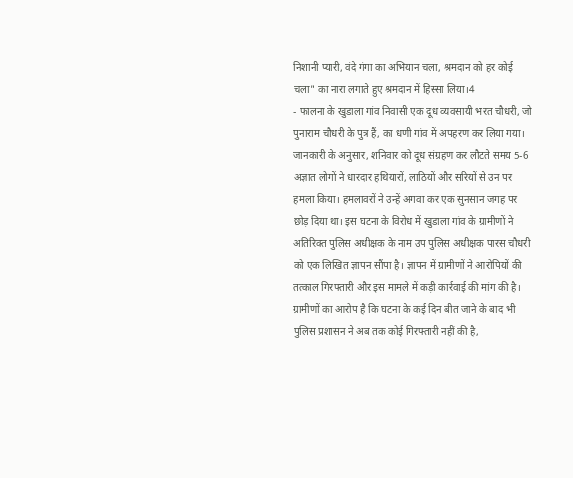निशानी प्यारी, वंदे गंगा का अभियान चला, श्रमदान को हर कोई चला" का नारा लगाते हुए श्रमदान में हिस्सा लिया।4
- फालना के खुडाला गांव निवासी एक दूध व्यवसायी भरत चौधरी, जो पुनाराम चौधरी के पुत्र हैं, का धणी गांव में अपहरण कर लिया गया। जानकारी के अनुसार, शनिवार को दूध संग्रहण कर लौटते समय 5-6 अज्ञात लोगों ने धारदार हथियारों, लाठियों और सरियों से उन पर हमला किया। हमलावरों ने उन्हें अगवा कर एक सुनसान जगह पर छोड़ दिया था। इस घटना के विरोध में खुडाला गांव के ग्रामीणों ने अतिरिक्त पुलिस अधीक्षक के नाम उप पुलिस अधीक्षक पारस चौधरी को एक लिखित ज्ञापन सौंपा है। ज्ञापन में ग्रामीणों ने आरोपियों की तत्काल गिरफ्तारी और इस मामले में कड़ी कार्रवाई की मांग की है। ग्रामीणों का आरोप है कि घटना के कई दिन बीत जाने के बाद भी पुलिस प्रशासन ने अब तक कोई गिरफ्तारी नहीं की है,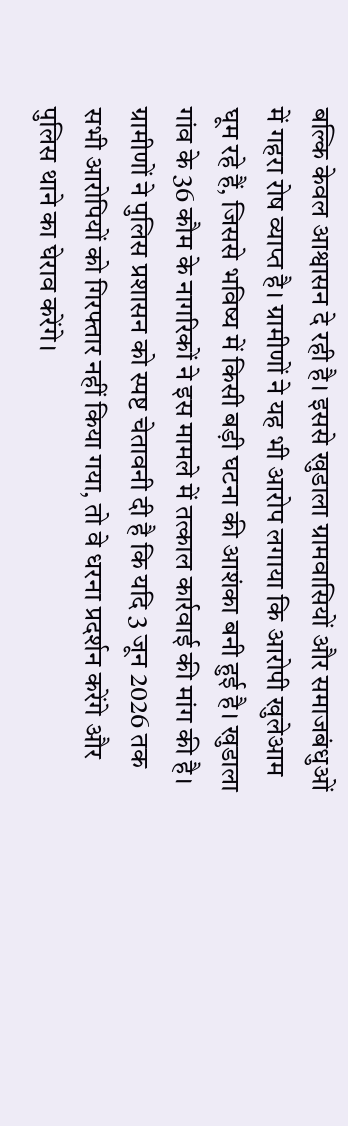बल्कि केवल आश्वासन दे रही है। इससे खुडाला ग्रामवासियों और समाजबंधुओं में गहरा रोष व्याप्त है। ग्रामीणों ने यह भी आरोप लगाया कि आरोपी खुलेआम घूम रहे हैं, जिससे भविष्य में किसी बड़ी घटना की आशंका बनी हुई है। खुडाला गांव के 36 कौम के नागरिकों ने इस मामले में तत्काल कार्रवाई की मांग की है। ग्रामीणों ने पुलिस प्रशासन को स्पष्ट चेतावनी दी है कि यदि 3 जून 2026 तक सभी आरोपियों को गिरफ्तार नहीं किया गया, तो वे धरना प्रदर्शन करेंगे और पुलिस थाने का घेराव करेंगे।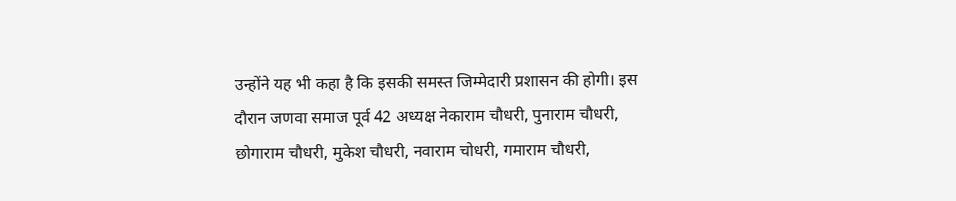उन्होंने यह भी कहा है कि इसकी समस्त जिम्मेदारी प्रशासन की होगी। इस दौरान जणवा समाज पूर्व 42 अध्यक्ष नेकाराम चौधरी, पुनाराम चौधरी, छोगाराम चौधरी, मुकेश चौधरी, नवाराम चोधरी, गमाराम चौधरी,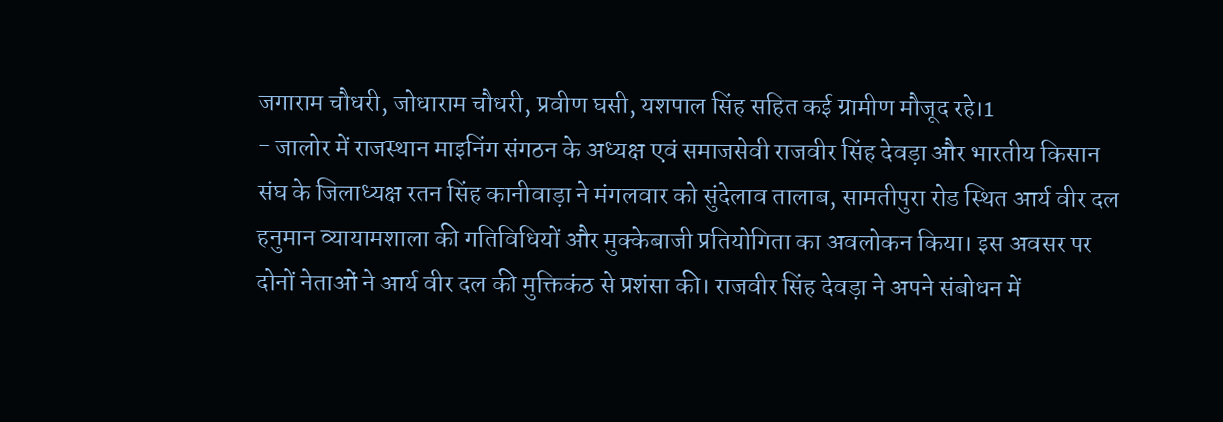जगाराम चौधरी, जोधाराम चौधरी, प्रवीण घसी, यशपाल सिंह सहित कई ग्रामीण मौजूद रहे।1
- जालोर में राजस्थान माइनिंग संगठन के अध्यक्ष एवं समाजसेवी राजवीर सिंह देवड़ा और भारतीय किसान संघ के जिलाध्यक्ष रतन सिंह कानीवाड़ा ने मंगलवार को सुंदेलाव तालाब, सामतीपुरा रोड स्थित आर्य वीर दल हनुमान व्यायामशाला की गतिविधियों और मुक्केबाजी प्रतियोगिता का अवलोकन किया। इस अवसर पर दोनों नेताओं ने आर्य वीर दल की मुक्तिकंठ से प्रशंसा की। राजवीर सिंह देवड़ा ने अपने संबोधन में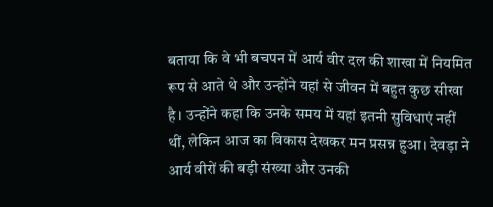बताया कि वे भी बचपन में आर्य वीर दल की शाखा में नियमित रूप से आते थे और उन्होंने यहां से जीवन में बहुत कुछ सीखा है। उन्होंने कहा कि उनके समय में यहां इतनी सुविधाएं नहीं थीं, लेकिन आज का विकास देखकर मन प्रसन्न हुआ। देवड़ा ने आर्य वीरों की बड़ी संख्या और उनकी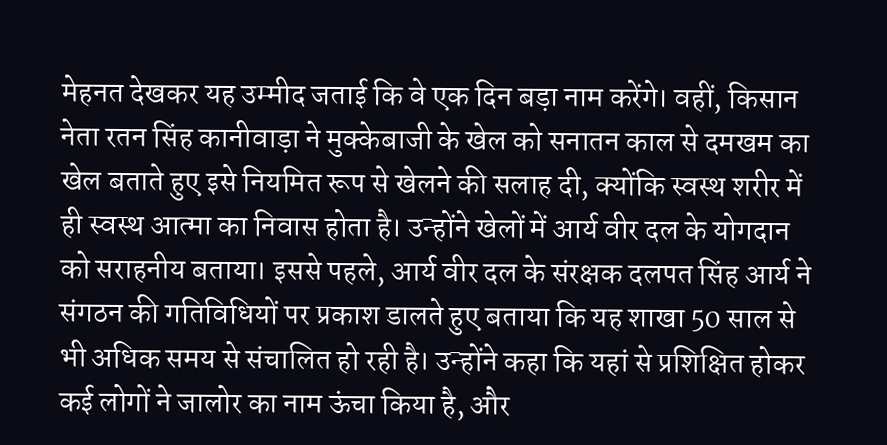मेहनत देखकर यह उम्मीद जताई कि वे एक दिन बड़ा नाम करेंगे। वहीं, किसान नेता रतन सिंह कानीवाड़ा ने मुक्केबाजी के खेल को सनातन काल से दमखम का खेल बताते हुए इसे नियमित रूप से खेलने की सलाह दी, क्योंकि स्वस्थ शरीर में ही स्वस्थ आत्मा का निवास होता है। उन्होंने खेलों में आर्य वीर दल के योगदान को सराहनीय बताया। इससे पहले, आर्य वीर दल के संरक्षक दलपत सिंह आर्य ने संगठन की गतिविधियों पर प्रकाश डालते हुए बताया कि यह शाखा 50 साल से भी अधिक समय से संचालित हो रही है। उन्होंने कहा कि यहां से प्रशिक्षित होकर कई लोगों ने जालोर का नाम ऊंचा किया है, और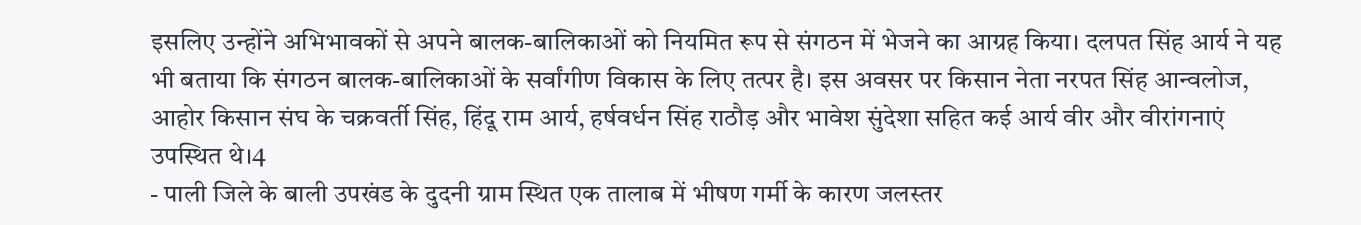इसलिए उन्होंने अभिभावकों से अपने बालक-बालिकाओं को नियमित रूप से संगठन में भेजने का आग्रह किया। दलपत सिंह आर्य ने यह भी बताया कि संगठन बालक-बालिकाओं के सर्वांगीण विकास के लिए तत्पर है। इस अवसर पर किसान नेता नरपत सिंह आन्वलोज, आहोर किसान संघ के चक्रवर्ती सिंह, हिंदू राम आर्य, हर्षवर्धन सिंह राठौड़ और भावेश सुंदेशा सहित कई आर्य वीर और वीरांगनाएं उपस्थित थे।4
- पाली जिले के बाली उपखंड के दुदनी ग्राम स्थित एक तालाब में भीषण गर्मी के कारण जलस्तर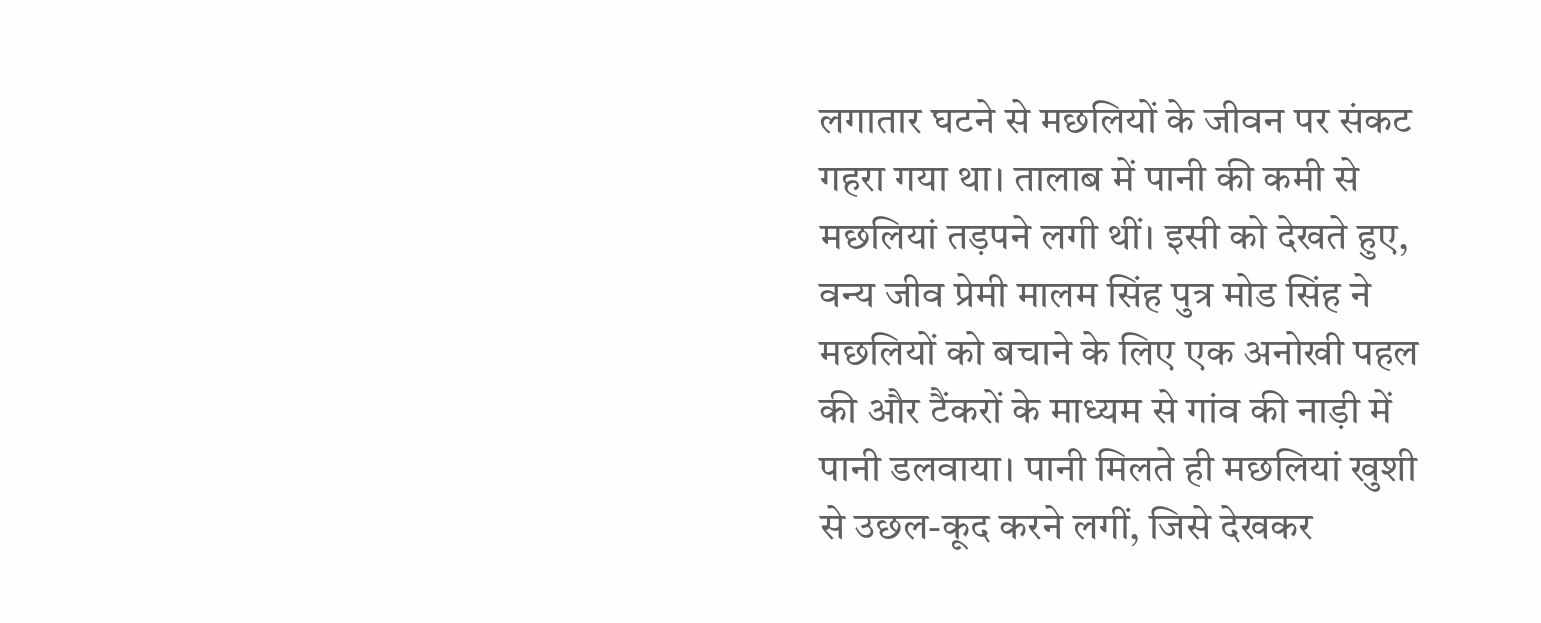लगातार घटने से मछलियों के जीवन पर संकट गहरा गया था। तालाब में पानी की कमी से मछलियां तड़पने लगी थीं। इसी को देखते हुए, वन्य जीव प्रेमी मालम सिंह पुत्र मोड सिंह ने मछलियों को बचाने के लिए एक अनोखी पहल की और टैंकरों के माध्यम से गांव की नाड़ी में पानी डलवाया। पानी मिलते ही मछलियां खुशी से उछल-कूद करने लगीं, जिसे देखकर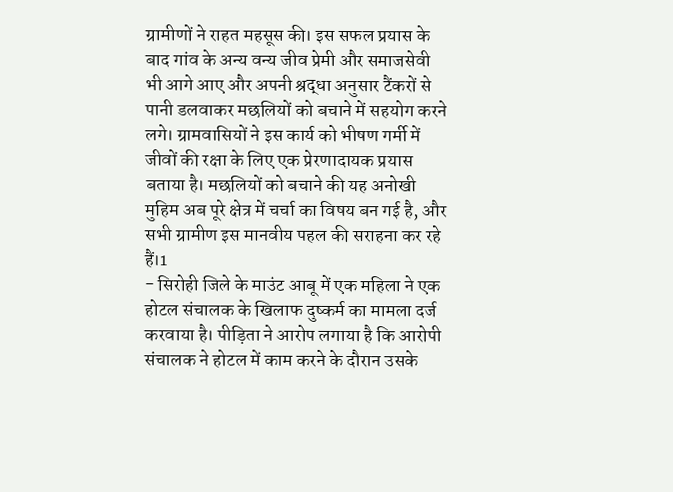ग्रामीणों ने राहत महसूस की। इस सफल प्रयास के बाद गांव के अन्य वन्य जीव प्रेमी और समाजसेवी भी आगे आए और अपनी श्रद्धा अनुसार टैंकरों से पानी डलवाकर मछलियों को बचाने में सहयोग करने लगे। ग्रामवासियों ने इस कार्य को भीषण गर्मी में जीवों की रक्षा के लिए एक प्रेरणादायक प्रयास बताया है। मछलियों को बचाने की यह अनोखी मुहिम अब पूरे क्षेत्र में चर्चा का विषय बन गई है, और सभी ग्रामीण इस मानवीय पहल की सराहना कर रहे हैं।1
- सिरोही जिले के माउंट आबू में एक महिला ने एक होटल संचालक के खिलाफ दुष्कर्म का मामला दर्ज करवाया है। पीड़िता ने आरोप लगाया है कि आरोपी संचालक ने होटल में काम करने के दौरान उसके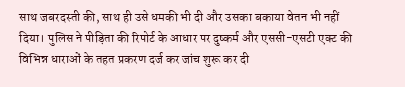साथ जबरदस्ती की, साथ ही उसे धमकी भी दी और उसका बकाया वेतन भी नहीं दिया। पुलिस ने पीड़िता की रिपोर्ट के आधार पर दुष्कर्म और एससी-एसटी एक्ट की विभिन्न धाराओं के तहत प्रकरण दर्ज कर जांच शुरू कर दी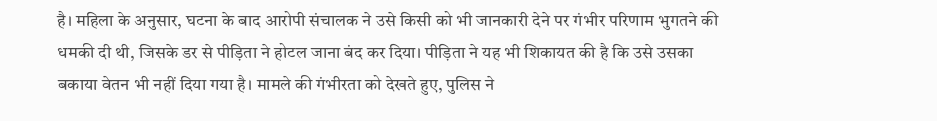है। महिला के अनुसार, घटना के बाद आरोपी संचालक ने उसे किसी को भी जानकारी देने पर गंभीर परिणाम भुगतने की धमकी दी थी, जिसके डर से पीड़िता ने होटल जाना बंद कर दिया। पीड़िता ने यह भी शिकायत की है कि उसे उसका बकाया वेतन भी नहीं दिया गया है। मामले की गंभीरता को देखते हुए, पुलिस ने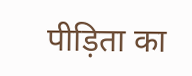पीड़िता का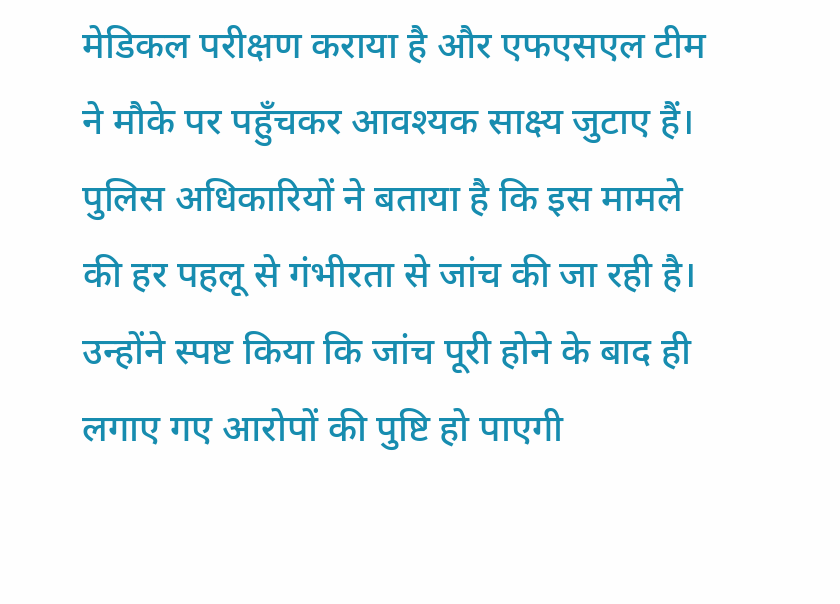मेडिकल परीक्षण कराया है और एफएसएल टीम ने मौके पर पहुँचकर आवश्यक साक्ष्य जुटाए हैं। पुलिस अधिकारियों ने बताया है कि इस मामले की हर पहलू से गंभीरता से जांच की जा रही है। उन्होंने स्पष्ट किया कि जांच पूरी होने के बाद ही लगाए गए आरोपों की पुष्टि हो पाएगी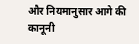और नियमानुसार आगे की कानूनी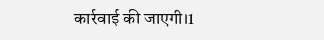कार्रवाई की जाएगी।1